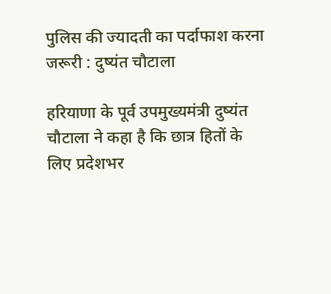पुलिस की ज्यादती का पर्दाफाश करना जरूरी : दुष्यंत चौटाला

हरियाणा के पूर्व उपमुख्यमंत्री दुष्यंत चौटाला ने कहा है कि छात्र हितों के लिए प्रदेशभर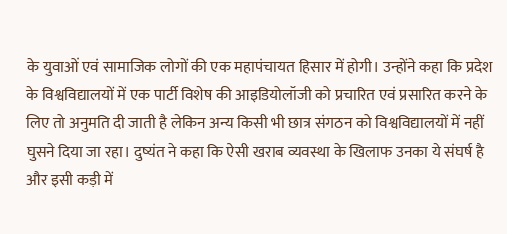के युवाओं एवं सामाजिक लोगों की एक महापंचायत हिसार में होगी। उन्होंने कहा कि प्रदेश के विश्वविद्यालयों में एक पार्टी विशेष की आइडियोलॉजी को प्रचारित एवं प्रसारित करने के लिए तो अनुमति दी जाती है लेकिन अन्य किसी भी छात्र संगठन को विश्वविद्यालयों में नहीं घुसने दिया जा रहा। दुष्यंत ने कहा कि ऐसी खराब व्यवस्था के खिलाफ उनका ये संघर्ष है और इसी कड़ी में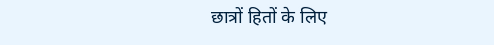छात्रों हितों के लिए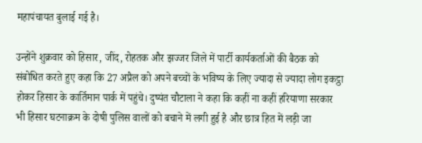महापंचायत बुलाई गई है।

उन्होंने शुक्रवार को हिसार, जींद, रोहतक और झज्जर जिले में पार्टी कार्यकर्ताओं की बैठक को संबोधित करते हुए कहा कि 27 अप्रैल को अपने बच्चों के भविष्य के लिए ज्यादा से ज्यादा लोग इकट्ठा होकर हिसार के कार्तिमान पार्क में पहुंचे। दुष्यंत चौटाला ने कहा कि कहीं ना कहीं हरियाणा सरकार भी हिसार घटनाक्रम के दोषी पुलिस वालों को बचाने में लगी हुई है और छात्र हित में लड़ी जा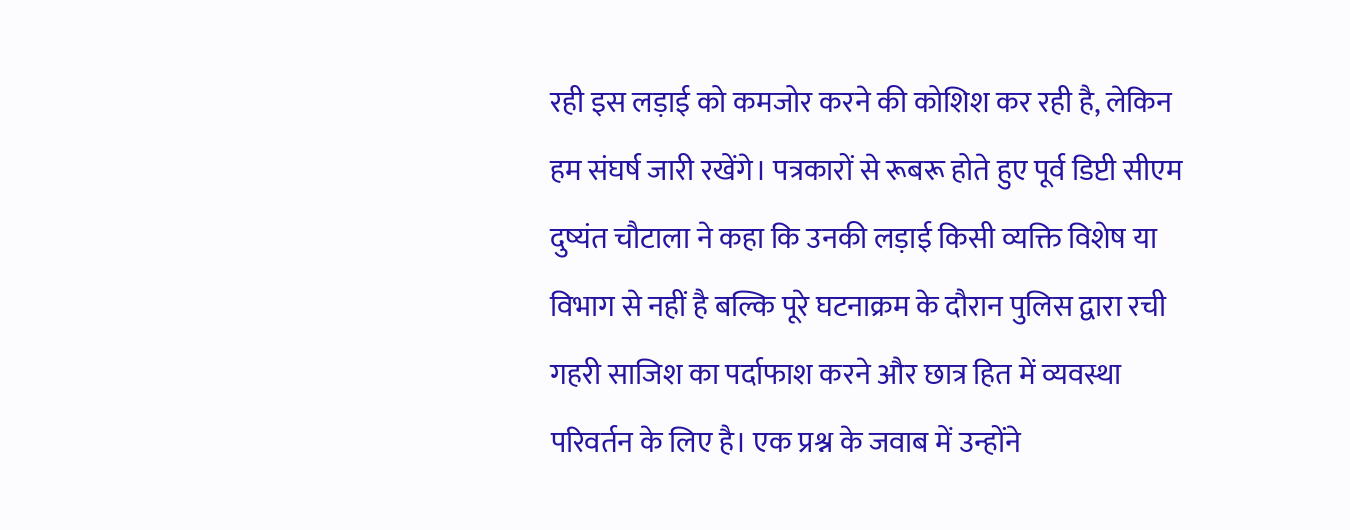रही इस लड़ाई को कमजोर करने की कोशिश कर रही है, लेकिन हम संघर्ष जारी रखेंगे। पत्रकारों से रूबरू होते हुए पूर्व डिप्टी सीएम दुष्यंत चौटाला ने कहा कि उनकी लड़ाई किसी व्यक्ति विशेष या विभाग से नहीं है बल्कि पूरे घटनाक्रम के दौरान पुलिस द्वारा रची गहरी साजिश का पर्दाफाश करने और छात्र हित में व्यवस्था परिवर्तन के लिए है। एक प्रश्न के जवाब में उन्होंने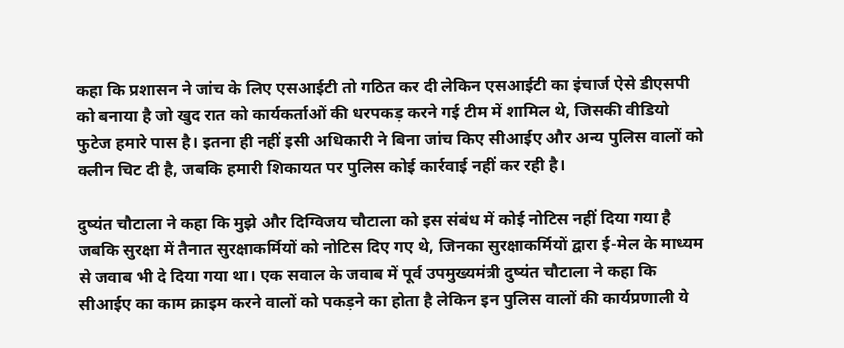कहा कि प्रशासन ने जांच के लिए एसआईटी तो गठित कर दी लेकिन एसआईटी का इंचार्ज ऐसे डीएसपी को बनाया है जो खुद रात को कार्यकर्ताओं की धरपकड़ करने गई टीम में शामिल थे, जिसकी वीडियो फुटेज हमारे पास है। इतना ही नहीं इसी अधिकारी ने बिना जांच किए सीआईए और अन्य पुलिस वालों को क्लीन चिट दी है, जबकि हमारी शिकायत पर पुलिस कोई कार्रवाई नहीं कर रही है।

दुष्यंत चौटाला ने कहा कि मुझे और दिग्विजय चौटाला को इस संबंध में कोई नोटिस नहीं दिया गया है जबकि सुरक्षा में तैनात सुरक्षाकर्मियों को नोटिस दिए गए थे, जिनका सुरक्षाकर्मियों द्वारा ई-मेल के माध्यम से जवाब भी दे दिया गया था। एक सवाल के जवाब में पूर्व उपमुख्यमंत्री दुष्यंत चौटाला ने कहा कि सीआईए का काम क्राइम करने वालों को पकड़ने का होता है लेकिन इन पुलिस वालों की कार्यप्रणाली ये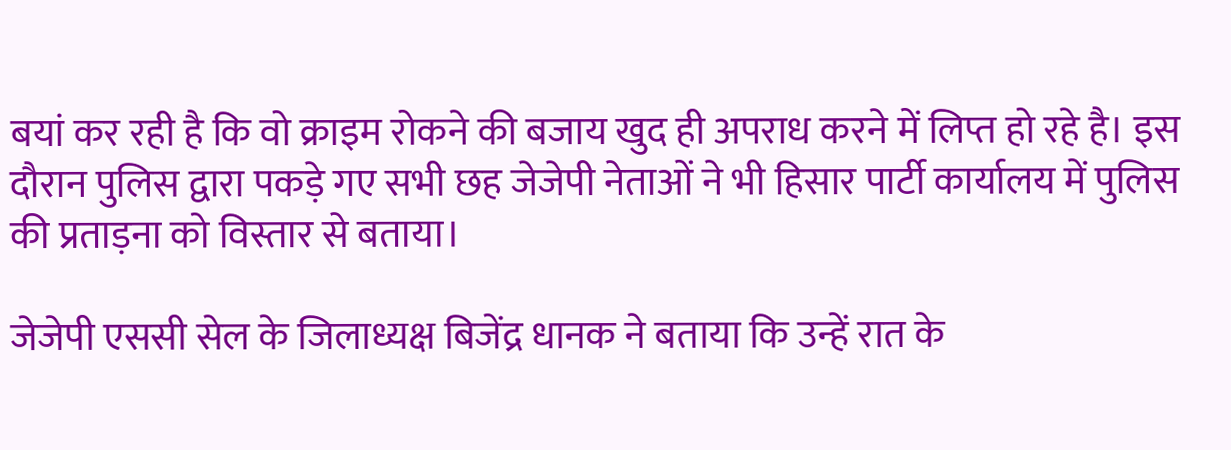बयां कर रही है कि वो क्राइम रोकने की बजाय खुद ही अपराध करने में लिप्त हो रहे है। इस दौरान पुलिस द्वारा पकड़े गए सभी छह जेजेपी नेताओं ने भी हिसार पार्टी कार्यालय में पुलिस की प्रताड़ना को विस्तार से बताया।

जेजेपी एससी सेल के जिलाध्यक्ष बिजेंद्र धानक ने बताया कि उन्हें रात के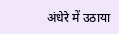अंधेरे में उठाया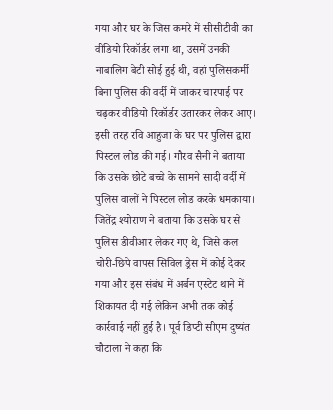गया और घर के जिस कमरे में सीसीटीवी का वीडियो रिकॉर्डर लगा था, उसमें उनकी नाबालिग बेटी सोई हुई थी, वहां पुलिसकर्मी बिना पुलिस की वर्दी में जाकर चारपाई पर चढ़कर वीडियो रिकॉर्डर उतारकर लेकर आए। इसी तरह रवि आहुजा के घर पर पुलिस द्वारा पिस्टल लोड की गई। गौरव सैनी ने बताया कि उसके छोटे बच्चे के सामने सादी वर्दी में पुलिस वालों ने पिस्टल लोड करके धमकाया। जितेंद्र श्योराण ने बताया कि उसके घर से पुलिस डीवीआर लेकर गए थे, जिसे कल चोरी-छिपे वापस सिविल ड्रेस में कोई देकर गया और इस संबंध में अर्बन एस्टेट थाने में शिकायत दी गई लेकिन अभी तक कोई कार्रवाई नहीं हुई है। पूर्व डिप्टी सीएम दुष्यंत चौटाला ने कहा कि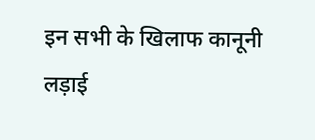इन सभी के खिलाफ कानूनी लड़ाई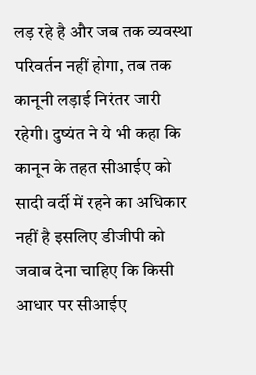लड़ रहे है और जब तक व्यवस्था परिवर्तन नहीं होगा, तब तक कानूनी लड़ाई निरंतर जारी रहेगी। दुष्यंत ने ये भी कहा कि कानून के तहत सीआईए को सादी वर्दी में रहने का अधिकार नहीं है इसलिए डीजीपी को जवाब देना चाहिए कि किसी आधार पर सीआईए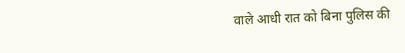वाले आधी रात को बिना पुलिस की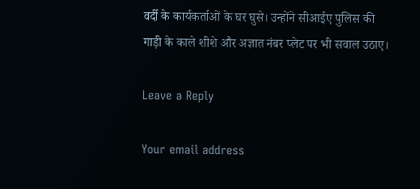वर्दी के कार्यकर्ताओं के घर घुसे। उन्होंने सीआईए पुलिस की गाड़ी के काले शीशे और अज्ञात नंबर प्लेट पर भी सवाल उठाए।

Leave a Reply

Your email address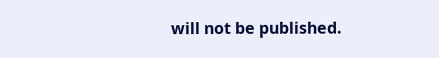will not be published.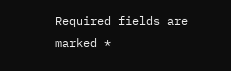Required fields are marked *